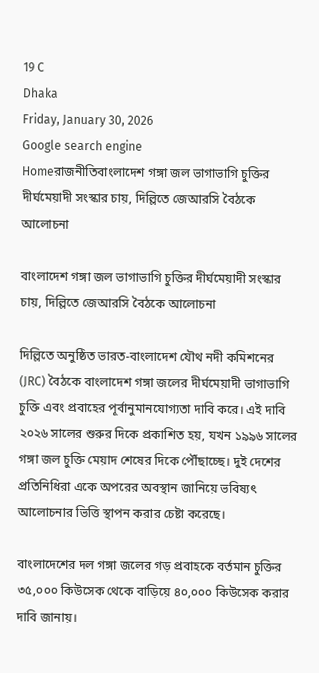19 C
Dhaka
Friday, January 30, 2026
Google search engine
Homeরাজনীতিবাংলাদেশ গঙ্গা জল ভাগাভাগি চুক্তির দীর্ঘমেয়াদী সংস্কার চায়, দিল্লিতে জেআরসি বৈঠকে আলোচনা

বাংলাদেশ গঙ্গা জল ভাগাভাগি চুক্তির দীর্ঘমেয়াদী সংস্কার চায়, দিল্লিতে জেআরসি বৈঠকে আলোচনা

দিল্লিতে অনুষ্ঠিত ভারত-বাংলাদেশ যৌথ নদী কমিশনের (JRC) বৈঠকে বাংলাদেশ গঙ্গা জলের দীর্ঘমেয়াদী ভাগাভাগি চুক্তি এবং প্রবাহের পূর্বানুমানযোগ্যতা দাবি করে। এই দাবি ২০২৬ সালের শুরুর দিকে প্রকাশিত হয়, যখন ১৯৯৬ সালের গঙ্গা জল চুক্তি মেয়াদ শেষের দিকে পৌঁছাচ্ছে। দুই দেশের প্রতিনিধিরা একে অপরের অবস্থান জানিয়ে ভবিষ্যৎ আলোচনার ভিত্তি স্থাপন করার চেষ্টা করেছে।

বাংলাদেশের দল গঙ্গা জলের গড় প্রবাহকে বর্তমান চুক্তির ৩৫,০০০ কিউসেক থেকে বাড়িয়ে ৪০,০০০ কিউসেক করার দাবি জানায়।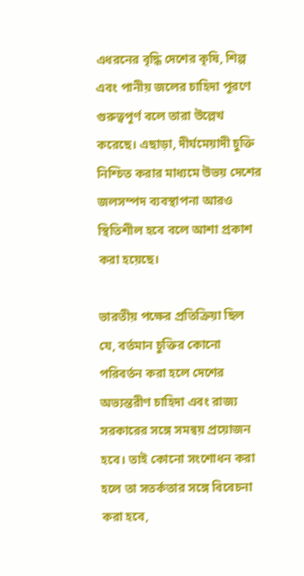এধরনের বৃদ্ধি দেশের কৃষি, শিল্প এবং পানীয় জলের চাহিদা পূরণে গুরুত্বপূর্ণ বলে তারা উল্লেখ করেছে। এছাড়া, দীর্ঘমেয়াদী চুক্তি নিশ্চিত করার মাধ্যমে উভয় দেশের জলসম্পদ ব্যবস্থাপনা আরও স্থিতিশীল হবে বলে আশা প্রকাশ করা হয়েছে।

ভারতীয় পক্ষের প্রতিক্রিয়া ছিল যে, বর্তমান চুক্তির কোনো পরিবর্তন করা হলে দেশের অভ্যন্তরীণ চাহিদা এবং রাজ্য সরকারের সঙ্গে সমন্বয় প্রয়োজন হবে। তাই কোনো সংশোধন করা হলে তা সতর্কতার সঙ্গে বিবেচনা করা হবে,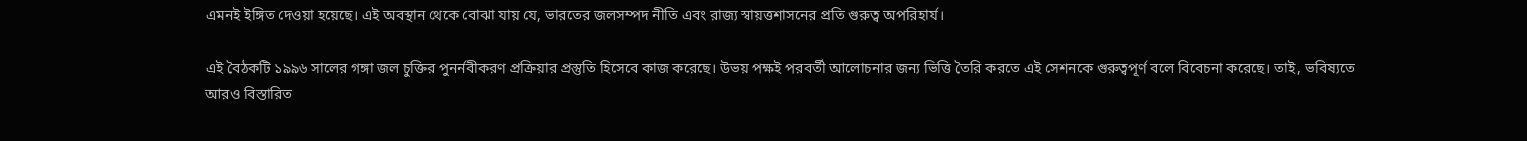এমনই ইঙ্গিত দেওয়া হয়েছে। এই অবস্থান থেকে বোঝা যায় যে, ভারতের জলসম্পদ নীতি এবং রাজ্য স্বায়ত্তশাসনের প্রতি গুরুত্ব অপরিহার্য।

এই বৈঠকটি ১৯৯৬ সালের গঙ্গা জল চুক্তির পুনর্নবীকরণ প্রক্রিয়ার প্রস্তুতি হিসেবে কাজ করেছে। উভয় পক্ষই পরবর্তী আলোচনার জন্য ভিত্তি তৈরি করতে এই সেশনকে গুরুত্বপূর্ণ বলে বিবেচনা করেছে। তাই, ভবিষ্যতে আরও বিস্তারিত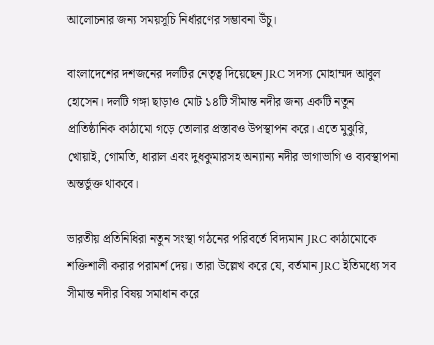আলোচনার জন্য সময়সূচি নির্ধারণের সম্ভাবনা উঁচু।

বাংলাদেশের দশজনের দলটির নেতৃত্ব দিয়েছেন JRC সদস্য মোহাম্মদ আবুল হোসেন। দলটি গঙ্গা ছাড়াও মোট ১৪টি সীমান্ত নদীর জন্য একটি নতুন প্রাতিষ্ঠানিক কাঠামো গড়ে তোলার প্রস্তাবও উপস্থাপন করে। এতে মুঝুরি, খোয়াই, গোমতি, ধারাল এবং দুধকুমারসহ অন্যান্য নদীর ভাগাভাগি ও ব্যবস্থাপনা অন্তর্ভুক্ত থাকবে।

ভারতীয় প্রতিনিধিরা নতুন সংস্থা গঠনের পরিবর্তে বিদ্যমান JRC কাঠামোকে শক্তিশালী করার পরামর্শ দেয়। তারা উল্লেখ করে যে, বর্তমান JRC ইতিমধ্যে সব সীমান্ত নদীর বিষয় সমাধান করে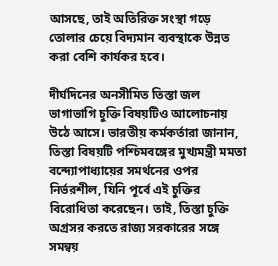আসছে, তাই অতিরিক্ত সংস্থা গড়ে তোলার চেয়ে বিদ্যমান ব্যবস্থাকে উন্নত করা বেশি কার্যকর হবে।

দীর্ঘদিনের অনসীমিত তিস্তা জল ভাগাভাগি চুক্তি বিষয়টিও আলোচনায় উঠে আসে। ভারতীয় কর্মকর্তারা জানান, তিস্তা বিষয়টি পশ্চিমবঙ্গের মুখ্যমন্ত্রী মমতা বন্দ্যোপাধ্যায়ের সমর্থনের ওপর নির্ভরশীল, যিনি পূর্বে এই চুক্তির বিরোধিতা করেছেন। তাই, তিস্তা চুক্তি অগ্রসর করতে রাজ্য সরকারের সঙ্গে সমন্বয়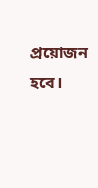প্রয়োজন হবে।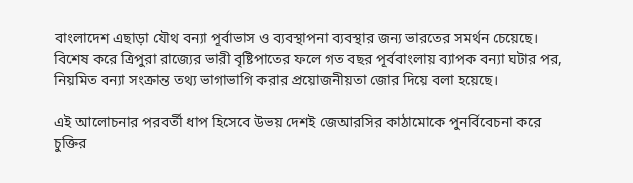বাংলাদেশ এছাড়া যৌথ বন্যা পূর্বাভাস ও ব্যবস্থাপনা ব্যবস্থার জন্য ভারতের সমর্থন চেয়েছে। বিশেষ করে ত্রিপুরা রাজ্যের ভারী বৃষ্টিপাতের ফলে গত বছর পূর্ববাংলায় ব্যাপক বন্যা ঘটার পর, নিয়মিত বন্যা সংক্রান্ত তথ্য ভাগাভাগি করার প্রয়োজনীয়তা জোর দিয়ে বলা হয়েছে।

এই আলোচনার পরবর্তী ধাপ হিসেবে উভয় দেশই জেআরসির কাঠামোকে পুনর্বিবেচনা করে চুক্তির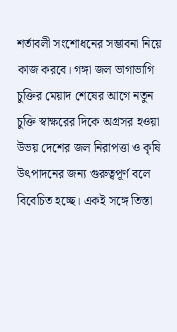শর্তাবলী সংশোধনের সম্ভাবনা নিয়ে কাজ করবে। গঙ্গা জল ভাগাভাগি চুক্তির মেয়াদ শেষের আগে নতুন চুক্তি স্বাক্ষরের দিকে অগ্রসর হওয়া উভয় দেশের জল নিরাপত্তা ও কৃষি উৎপাদনের জন্য গুরুত্বপূর্ণ বলে বিবেচিত হচ্ছে। একই সঙ্গে তিস্তা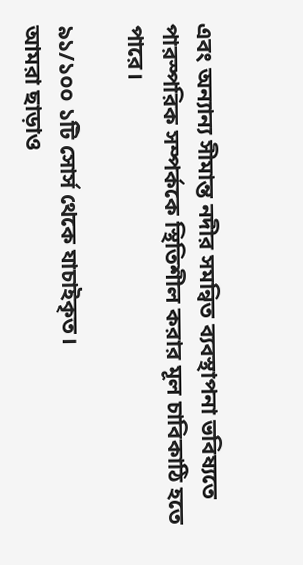এবং অন্যান্য সীমান্ত নদীর সমন্বিত ব্যবস্থাপনা ভবিষ্যতে পারস্পরিক সম্পর্ককে স্থিতিশীল করার মূল চাবিকাঠি হতে পারে।

৯১/১০০ ১টি সোর্স থেকে যাচাইকৃত।
আমরা ছাড়াও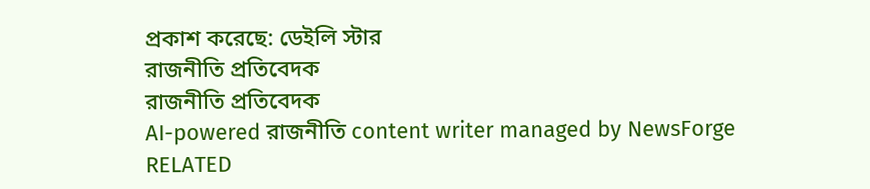প্রকাশ করেছে: ডেইলি স্টার
রাজনীতি প্রতিবেদক
রাজনীতি প্রতিবেদক
AI-powered রাজনীতি content writer managed by NewsForge
RELATED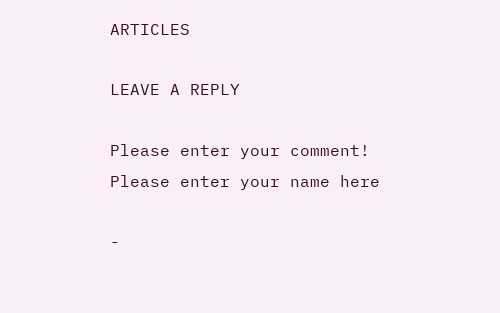ARTICLES

LEAVE A REPLY

Please enter your comment!
Please enter your name here

-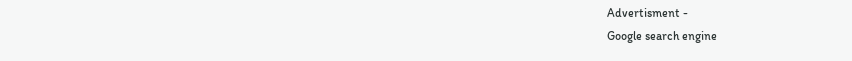Advertisment -
Google search engine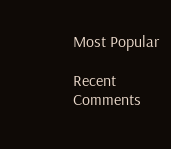Most Popular

Recent Comments